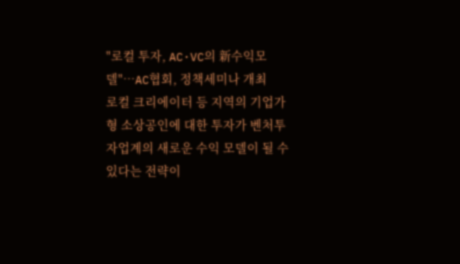"로컬 투자, AC·VC의 新수익모델"…AC협회, 정책세미나 개최
로컬 크리에이터 등 지역의 기업가형 소상공인에 대한 투자가 벤처투자업계의 새로운 수익 모델이 될 수 있다는 전략이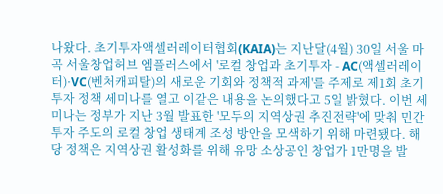나왔다. 초기투자액셀러레이터협회(KAIA)는 지난달(4월) 30일 서울 마곡 서울창업허브 엠플러스에서 '로컬 창업과 초기투자 - AC(액셀러레이터)·VC(벤처캐피탈)의 새로운 기회와 정책적 과제'를 주제로 제1회 초기투자 정책 세미나를 열고 이같은 내용을 논의했다고 5일 밝혔다. 이번 세미나는 정부가 지난 3월 발표한 '모두의 지역상권 추진전략'에 맞춰 민간 투자 주도의 로컬 창업 생태계 조성 방안을 모색하기 위해 마련됐다. 해당 정책은 지역상권 활성화를 위해 유망 소상공인 창업가 1만명을 발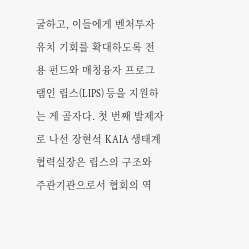굴하고, 이들에게 벤처투자 유치 기회를 확대하도록 전용 펀드와 매칭융자 프로그램인 립스(LIPS) 등을 지원하는 게 골자다. 첫 번째 발제자로 나선 장현석 KAIA 생태계협력실장은 립스의 구조와 주관기관으로서 협회의 역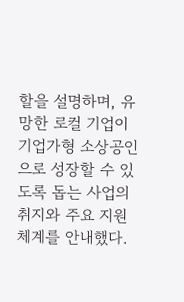할을 설명하며, 유망한 로컬 기업이 기업가형 소상공인으로 성장할 수 있도록 돕는 사업의 취지와 주요 지원 체계를 안내했다.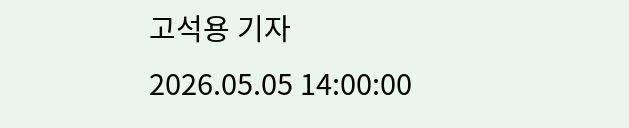고석용 기자
2026.05.05 14:00:00